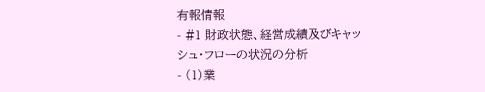有報情報
- #1 財政状態、経営成績及びキャッシュ・フローの状況の分析
- (1)業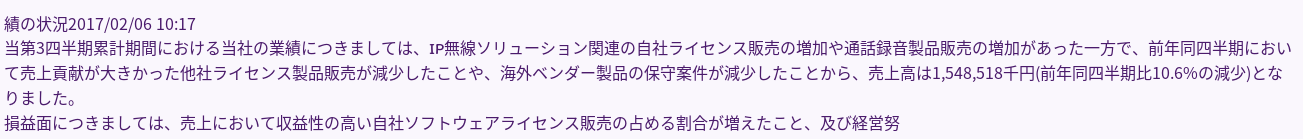績の状況2017/02/06 10:17
当第3四半期累計期間における当社の業績につきましては、IP無線ソリューション関連の自社ライセンス販売の増加や通話録音製品販売の増加があった一方で、前年同四半期において売上貢献が大きかった他社ライセンス製品販売が減少したことや、海外ベンダー製品の保守案件が減少したことから、売上高は1,548,518千円(前年同四半期比10.6%の減少)となりました。
損益面につきましては、売上において収益性の高い自社ソフトウェアライセンス販売の占める割合が増えたこと、及び経営努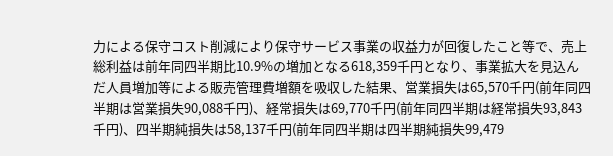力による保守コスト削減により保守サービス事業の収益力が回復したこと等で、売上総利益は前年同四半期比10.9%の増加となる618,359千円となり、事業拡大を見込んだ人員増加等による販売管理費増額を吸収した結果、営業損失は65,570千円(前年同四半期は営業損失90,088千円)、経常損失は69,770千円(前年同四半期は経常損失93,843千円)、四半期純損失は58,137千円(前年同四半期は四半期純損失99,479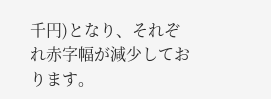千円)となり、それぞれ赤字幅が減少しております。